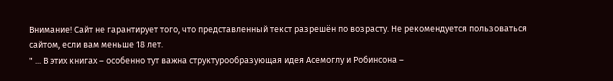Внимание! Сайт не гарантирует того, что представленный текст разрешён по возрасту. Не рекомендуется пользоваться сайтом, если вам меньше 18 лет.
" ... В этих книгах – особенно тут важна структурообразующая идея Асемоглу и Робинсона –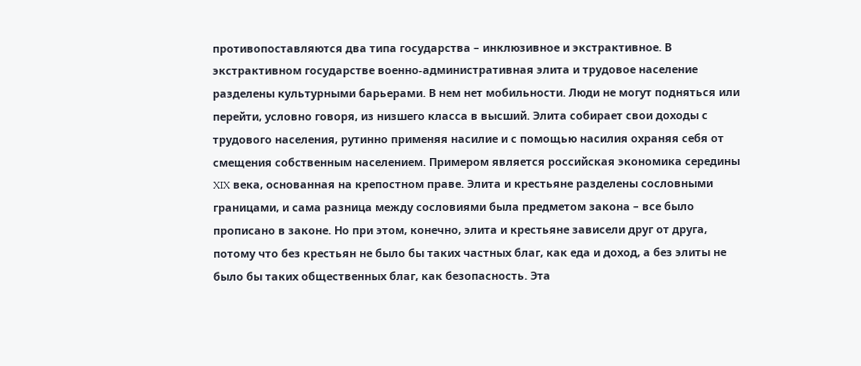противопоставляются два типа государства – инклюзивное и экстрактивное. В экстрактивном государстве военно-административная элита и трудовое население разделены культурными барьерами. В нем нет мобильности. Люди не могут подняться или перейти, условно говоря, из низшего класса в высший. Элита собирает свои доходы с трудового населения, рутинно применяя насилие и с помощью насилия охраняя себя от смещения собственным населением. Примером является российская экономика середины XIX века, основанная на крепостном праве. Элита и крестьяне разделены сословными границами, и сама разница между сословиями была предметом закона – все было прописано в законе. Но при этом, конечно, элита и крестьяне зависели друг от друга, потому что без крестьян не было бы таких частных благ, как еда и доход, а без элиты не было бы таких общественных благ, как безопасность. Эта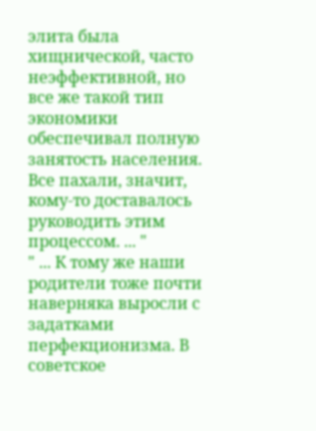элита была хищнической, часто неэффективной, но все же такой тип экономики обеспечивал полную занятость населения. Все пахали, значит, кому-то доставалось руководить этим процессом. ... "
" ... К тому же наши родители тоже почти наверняка выросли с задатками перфекционизма. В советское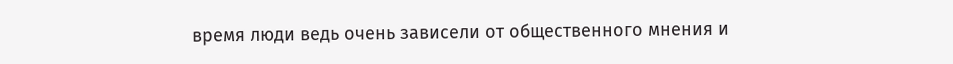время люди ведь очень зависели от общественного мнения и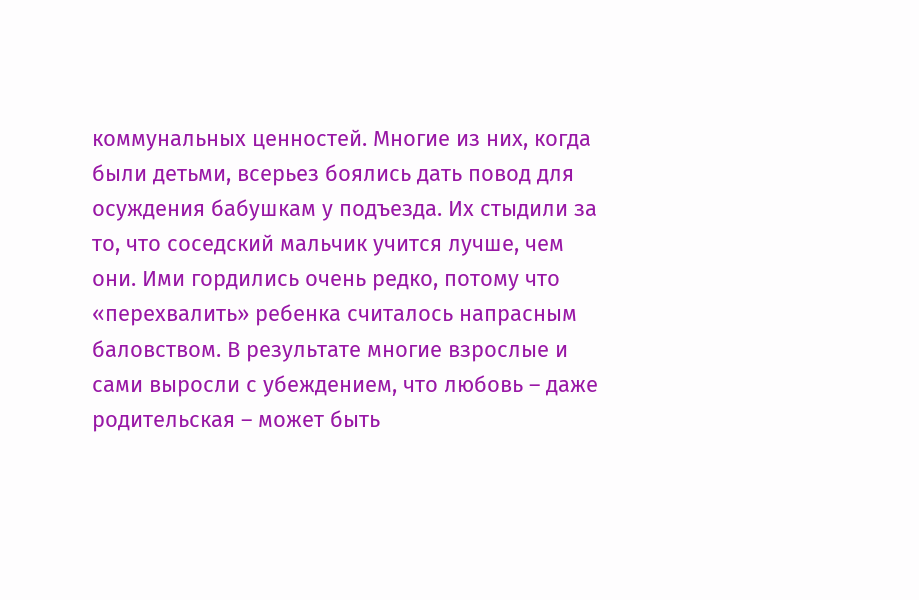коммунальных ценностей. Многие из них, когда были детьми, всерьез боялись дать повод для осуждения бабушкам у подъезда. Их стыдили за то, что соседский мальчик учится лучше, чем они. Ими гордились очень редко, потому что «перехвалить» ребенка считалось напрасным баловством. В результате многие взрослые и сами выросли с убеждением, что любовь – даже родительская – может быть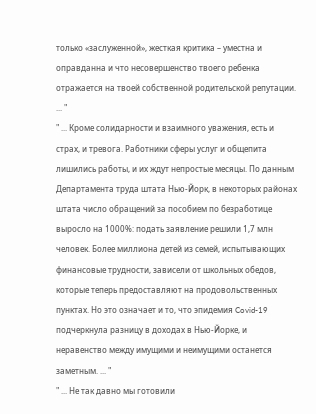только «заслуженной», жесткая критика – уместна и оправданна и что несовершенство твоего ребенка отражается на твоей собственной родительской репутации. ... "
" ... Кроме солидарности и взаимного уважения, есть и страх, и тревога. Работники сферы услуг и общепита лишились работы, и их ждут непростые месяцы. По данным Департамента труда штата Нью-Йорк, в некоторых районах штата число обращений за пособием по безработице выросло на 1000%: подать заявление решили 1,7 млн человек. Более миллиона детей из семей, испытывающих финансовые трудности, зависели от школьных обедов, которые теперь предоставляют на продовольственных пунктах. Но это означает и то, что эпидемия Covid-19 подчеркнула разницу в доходах в Нью-Йорке, и неравенство между имущими и неимущими останется заметным. ... "
" ... Не так давно мы готовили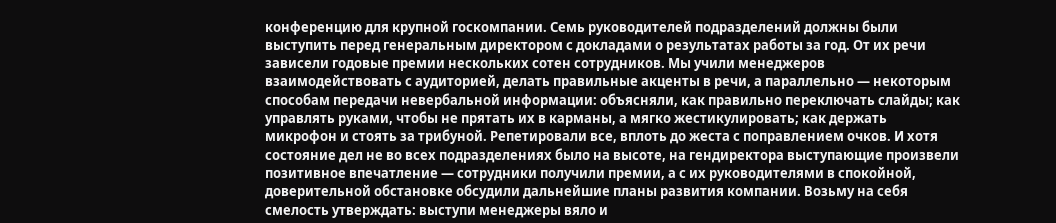конференцию для крупной госкомпании. Семь руководителей подразделений должны были выступить перед генеральным директором с докладами о результатах работы за год. От их речи зависели годовые премии нескольких сотен сотрудников. Мы учили менеджеров взаимодействовать с аудиторией, делать правильные акценты в речи, а параллельно — некоторым способам передачи невербальной информации: объясняли, как правильно переключать слайды; как управлять руками, чтобы не прятать их в карманы, а мягко жестикулировать; как держать микрофон и стоять за трибуной. Репетировали все, вплоть до жеста с поправлением очков. И хотя состояние дел не во всех подразделениях было на высоте, на гендиректора выступающие произвели позитивное впечатление — сотрудники получили премии, а с их руководителями в спокойной, доверительной обстановке обсудили дальнейшие планы развития компании. Возьму на себя смелость утверждать: выступи менеджеры вяло и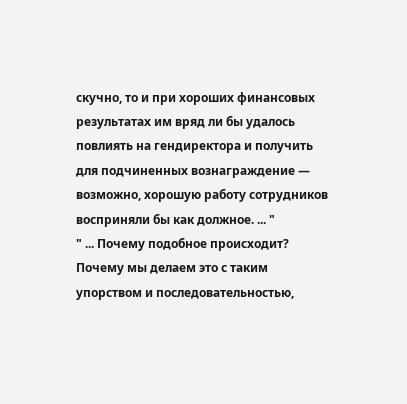скучно, то и при хороших финансовых результатах им вряд ли бы удалось повлиять на гендиректора и получить для подчиненных вознаграждение — возможно, хорошую работу сотрудников восприняли бы как должное. ... "
" ... Почему подобное происходит? Почему мы делаем это с таким упорством и последовательностью,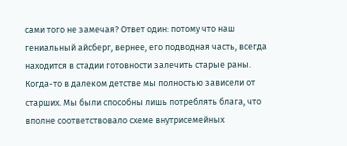сами того не замечая? Ответ один: потому что наш гениальный айсберг, вернее, его подводная часть, всегда находится в стадии готовности залечить старые раны. Когда-то в далеком детстве мы полностью зависели от старших. Мы были способны лишь потреблять блага, что вполне соответствовало схеме внутрисемейных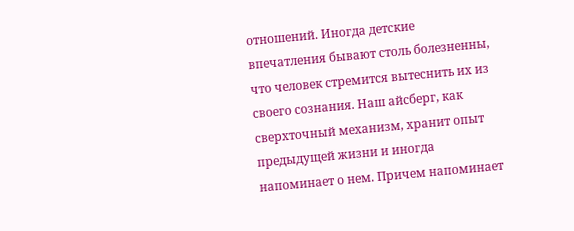отношений. Иногда детские впечатления бывают столь болезненны, что человек стремится вытеснить их из своего сознания. Наш айсберг, как сверхточный механизм, хранит опыт предыдущей жизни и иногда напоминает о нем. Причем напоминает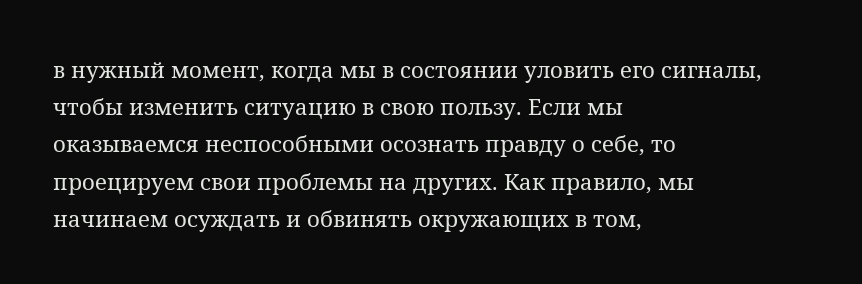в нужный момент, когда мы в состоянии уловить его сигналы, чтобы изменить ситуацию в свою пользу. Если мы оказываемся неспособными осознать правду о себе, то проецируем свои проблемы на других. Как правило, мы начинаем осуждать и обвинять окружающих в том,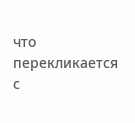что перекликается с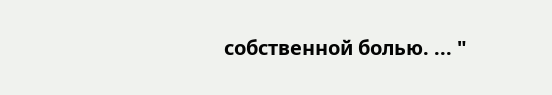собственной болью. ... "